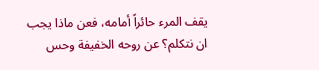يقف المرء حائراً أمامه، فعن ماذا يجب ان نتكلم؟ عن روحه الخفيفة وحس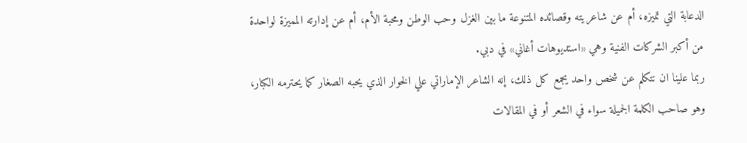الدعابة التي تميزه، أم عن شاعريته وقصائده المتنوعة ما بين الغزل وحب الوطن ومحبة الأم، أم عن إدارته المميزة لواحدة من أكبر الشركات الفنية وهي «استديوهات أغاني» في دبي.
ربما علينا ان نتكلم عن شخص واحد يجمع كل ذلك، إنه الشاعر الإماراتي علي الخوار الذي يحبه الصغار كما يحترمه الكبار، وهو صاحب الكلمة الجميلة سواء في الشعر أو في المقالات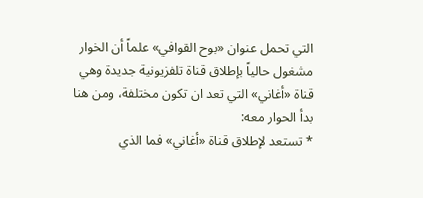التي تحمل عنوان «بوح القوافي» علماً أن الخوار مشغول حالياً بإطلاق قناة تلفزيونية جديدة وهي قناة «أغاني» التي تعد ان تكون مختلفة، ومن هنا بدأ الحوار معه:
* تستعد لإطلاق قناة «أغاني» فما الذي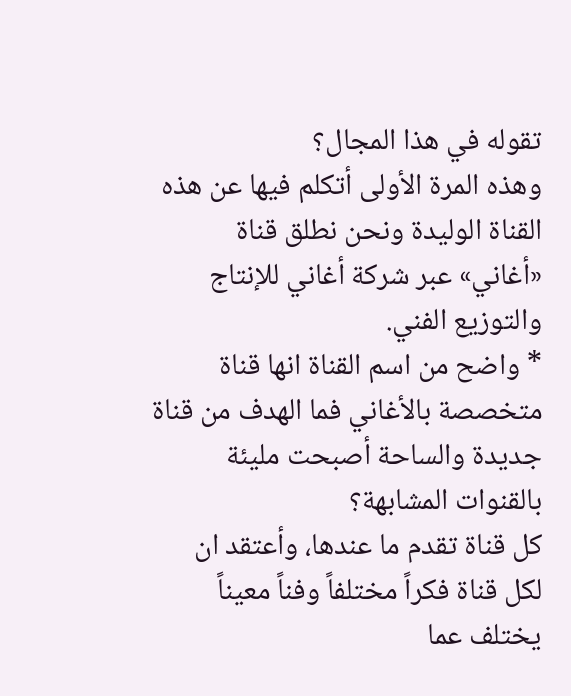تقوله في هذا المجال؟
وهذه المرة الأولى أتكلم فيها عن هذه القناة الوليدة ونحن نطلق قناة «أغاني» عبر شركة أغاني للإنتاج والتوزيع الفني.
* واضح من اسم القناة انها قناة متخصصة بالأغاني فما الهدف من قناة جديدة والساحة أصبحت مليئة بالقنوات المشابهة؟
كل قناة تقدم ما عندها، وأعتقد ان لكل قناة فكراً مختلفاً وفناً معيناً يختلف عما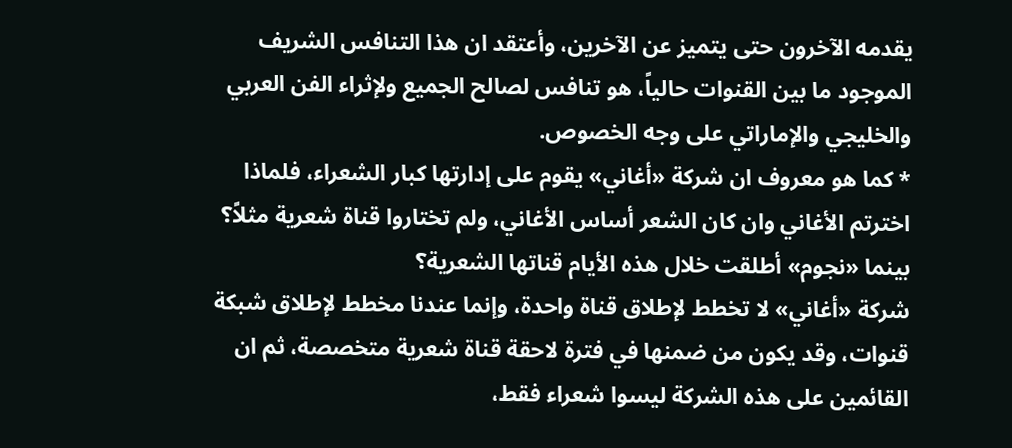يقدمه الآخرون حتى يتميز عن الآخرين، وأعتقد ان هذا التنافس الشريف الموجود ما بين القنوات حالياً، هو تنافس لصالح الجميع ولإثراء الفن العربي والخليجي والإماراتي على وجه الخصوص.
* كما هو معروف ان شركة «أغاني» يقوم على إدارتها كبار الشعراء، فلماذا اخترتم الأغاني وان كان الشعر أساس الأغاني، ولم تختاروا قناة شعرية مثلاً؟ بينما «نجوم» أطلقت خلال هذه الأيام قناتها الشعرية؟
شركة «أغاني» لا تخطط لإطلاق قناة واحدة، وإنما عندنا مخطط لإطلاق شبكة قنوات، وقد يكون من ضمنها في فترة لاحقة قناة شعرية متخصصة، ثم ان القائمين على هذه الشركة ليسوا شعراء فقط،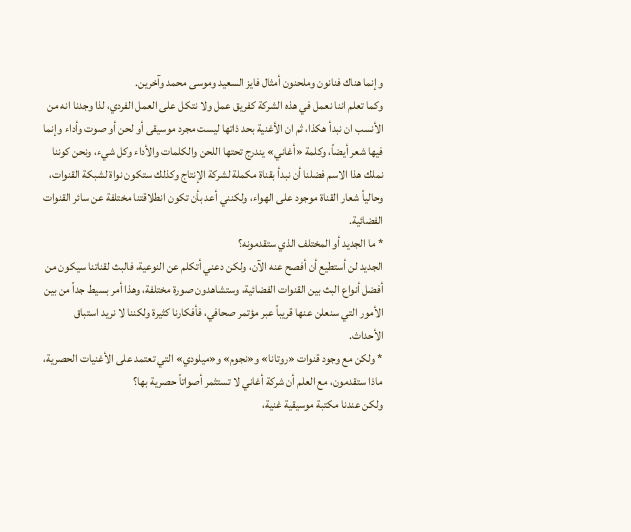وإنما هناك فنانون وملحنون أمثال فايز السعيد وموسى محمد وآخرين.
وكما تعلم اننا نعمل في هذه الشركة كفريق عمل ولا نتكل على العمل الفردي، لذا وجدنا انه من الأنسب ان نبدأ هكذا، ثم ان الأغنية بحد ذاتها ليست مجرد موسيقى أو لحن أو صوت وأداء وإنما فيها شعر أيضاً، وكلمة «أغاني» يندرج تحتها اللحن والكلمات والأداء وكل شيء، ونحن كوننا نملك هذا الاسم فضلنا أن نبدأ بقناة مكملة لشركة الإنتاج وكذلك ستكون نواة لشبكة القنوات، وحالياً شعار القناة موجود على الهواء، ولكنني أعد بأن تكون انطلاقتنا مختلفة عن سائر القنوات الفضائية.
* ما الجديد أو المختلف الذي ستقدمونه؟
الجديد لن أستطيع أن أفصح عنه الآن، ولكن دعني أتكلم عن النوعية، فالبث لقناتنا سيكون من أفضل أنواع البث بين القنوات الفضائية، وستشاهدون صورة مختلفة، وهذا أمر بسيط جداً من بين الأمور التي سنعلن عنها قريباً عبر مؤتمر صحافي، فأفكارنا كثيرة ولكننا لا نريد استباق الأحداث.
* ولكن مع وجود قنوات «روتانا» و«نجوم» و«ميلودي» التي تعتمد على الأغنيات الحصرية، ماذا ستقدمون، مع العلم أن شركة أغاني لا تستثمر أصواتاً حصرية بها؟
ولكن عندنا مكتبة موسيقية غنية،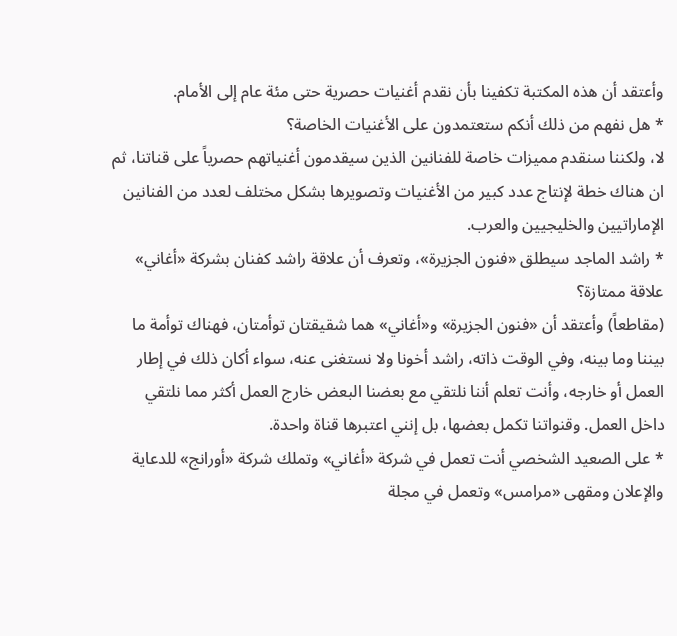وأعتقد أن هذه المكتبة تكفينا بأن نقدم أغنيات حصرية حتى مئة عام إلى الأمام.
* هل نفهم من ذلك أنكم ستعتمدون على الأغنيات الخاصة؟
لا، ولكننا سنقدم مميزات خاصة للفنانين الذين سيقدمون أغنياتهم حصرياً على قناتنا، ثم ان هناك خطة لإنتاج عدد كبير من الأغنيات وتصويرها بشكل مختلف لعدد من الفنانين الإماراتيين والخليجيين والعرب.
* راشد الماجد سيطلق «فنون الجزيرة»، وتعرف أن علاقة راشد كفنان بشركة «أغاني» علاقة ممتازة؟
(مقاطعاً) وأعتقد أن «فنون الجزيرة» و«أغاني» هما شقيقتان توأمتان، فهناك توأمة ما بيننا وما بينه، وفي الوقت ذاته، راشد أخونا ولا نستغنى عنه، سواء أكان ذلك في إطار العمل أو خارجه، وأنت تعلم أننا نلتقي مع بعضنا البعض خارج العمل أكثر مما نلتقي داخل العمل. وقنواتنا تكمل بعضها، بل إنني اعتبرها قناة واحدة.
* على الصعيد الشخصي أنت تعمل في شركة «أغاني» وتملك شركة «أورانج» للدعاية والإعلان ومقهى «مرامس» وتعمل في مجلة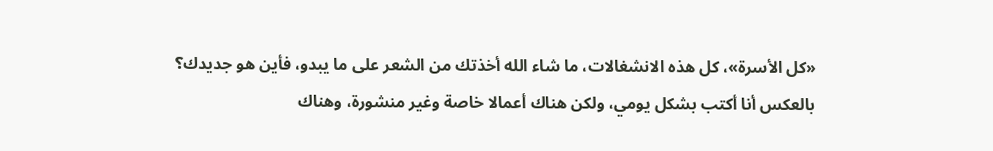«كل الأسرة»، كل هذه الانشغالات، ما شاء الله أخذتك من الشعر على ما يبدو، فأين هو جديدك؟
بالعكس أنا أكتب بشكل يومي، ولكن هناك أعمالا خاصة وغير منشورة، وهناك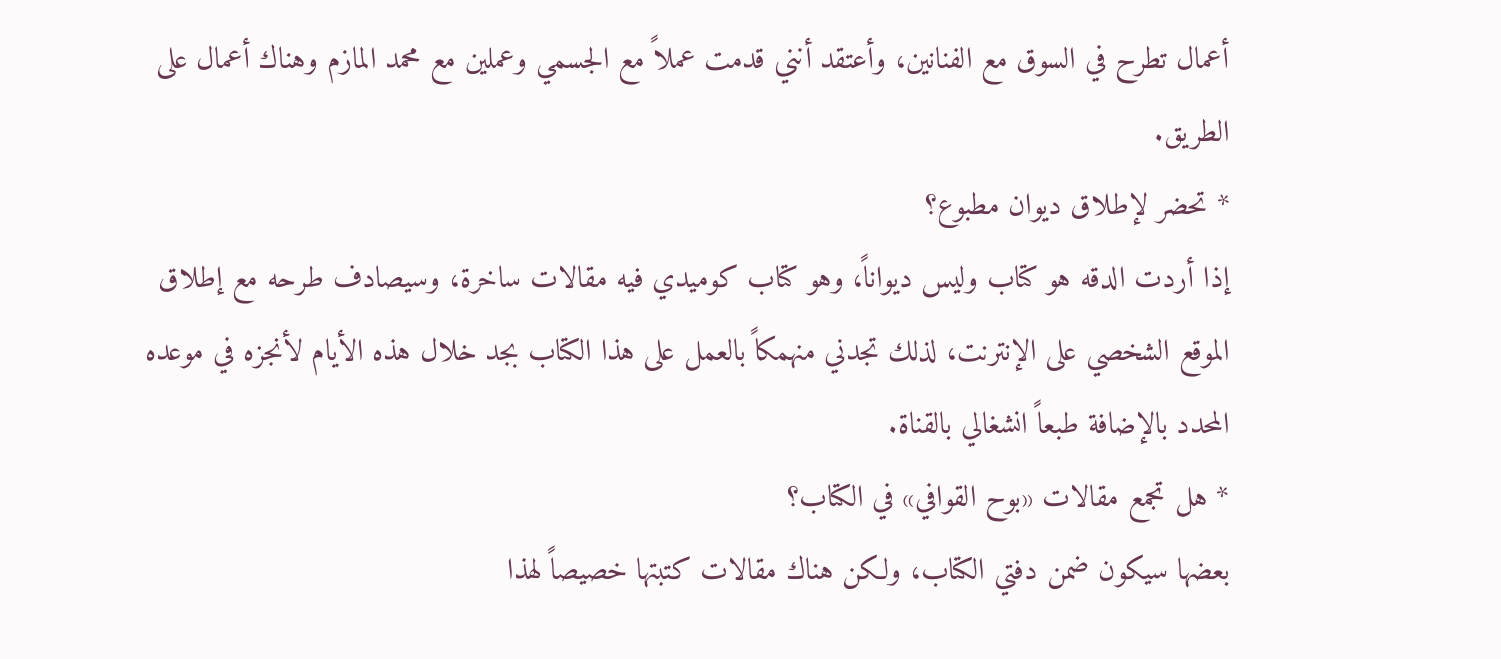أعمال تطرح في السوق مع الفنانين، وأعتقد أنني قدمت عملاً مع الجسمي وعملين مع محمد المازم وهناك أعمال على الطريق.
* تحضر لإطلاق ديوان مطبوع؟
إذا أردت الدقه هو كتاب وليس ديواناً، وهو كتاب كوميدي فيه مقالات ساخرة، وسيصادف طرحه مع إطلاق الموقع الشخصي على الإنترنت، لذلك تجدني منهمكاً بالعمل على هذا الكتاب بجد خلال هذه الأيام لأنجزه في موعده المحدد بالإضافة طبعاً انشغالي بالقناة.
* هل تجمع مقالات «بوح القوافي» في الكتاب؟
بعضها سيكون ضمن دفتي الكتاب، ولكن هناك مقالات كتبتها خصيصاً لهذا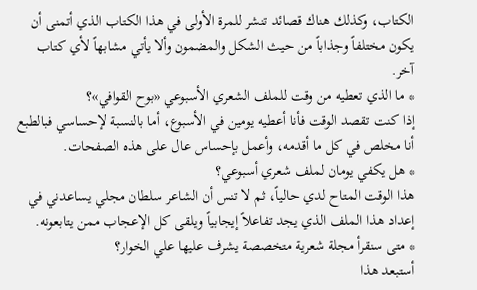الكتاب، وكذلك هناك قصائد تنشر للمرة الأولى في هذا الكتاب الذي أتمنى أن يكون مختلفاً وجذاباً من حيث الشكل والمضمون وألا يأتي مشابهاً لأي كتاب آخر.
* ما الذي تعطيه من وقت للملف الشعري الأسبوعي «بوح القوافي»؟
إذا كنت تقصد الوقت فأنا أعطيه يومين في الأسبوع، أما بالنسبة لإحساسي فبالطبع أنا مخلص في كل ما أقدمه، وأعمل بإحساس عال على هذه الصفحات.
* هل يكفي يومان لملف شعري أسبوعي؟
هذا الوقت المتاح لدي حالياً، ثم لا تنس أن الشاعر سلطان مجلي يساعدني في إعداد هذا الملف الذي يجد تفاعلاً إيجابياً ويلقى كل الإعجاب ممن يتابعونه.
* متى سنقرأ مجلة شعرية متخصصة يشرف عليها علي الخوار؟
أستبعد هذا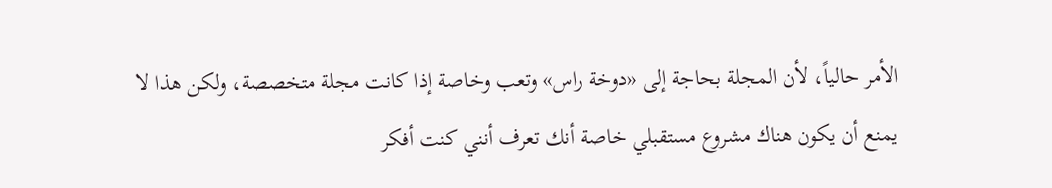الأمر حالياً، لأن المجلة بحاجة إلى «دوخة راس» وتعب وخاصة إذا كانت مجلة متخصصة، ولكن هذا لا يمنع أن يكون هناك مشروع مستقبلي خاصة أنك تعرف أنني كنت أفكر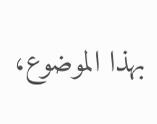بهذا الموضوع،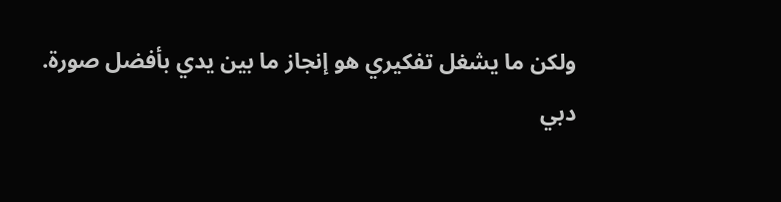ولكن ما يشغل تفكيري هو إنجاز ما بين يدي بأفضل صورة.
دبي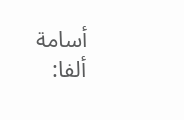أسامة ألفا: